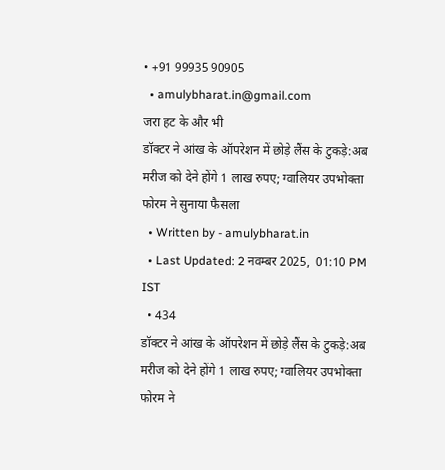• +91 99935 90905
  • amulybharat.in@gmail.com
जरा हट के और भी
डॉक्टर ने आंख के ऑपरेशन में छोड़े लैंस के टुकड़े:अब मरीज को देने होंगे 1 लाख रुपए; ग्वालियर उपभोक्ता फोरम ने सुनाया फैसला
  • Written by - amulybharat.in
  • Last Updated: 2 नवम्बर 2025,  01:10 PM IST
  • 434
डॉक्टर ने आंख के ऑपरेशन में छोड़े लैंस के टुकड़े:अब मरीज को देने होंगे 1 लाख रुपए; ग्वालियर उपभोक्ता फोरम ने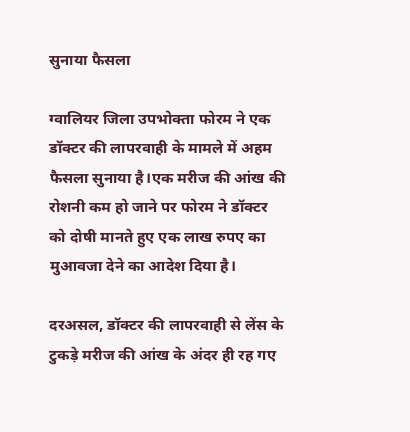सुनाया फैसला

ग्वालियर जिला उपभोक्ता फोरम ने एक डॉक्टर की लापरवाही के मामले में अहम फैसला सुनाया है।एक मरीज की आंख की रोशनी कम हो जाने पर फोरम ने डॉक्टर को दोषी मानते हुए एक लाख रुपए का मुआवजा देने का आदेश दिया है।

दरअसल, डॉक्टर की लापरवाही से लेंस के टुकड़े मरीज की आंख के अंदर ही रह गए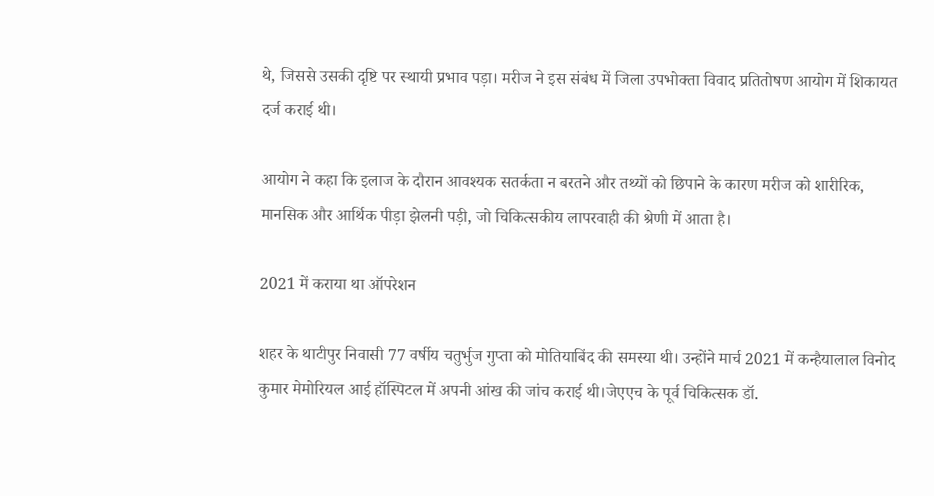थे, जिससे उसकी दृष्टि पर स्थायी प्रभाव पड़ा। मरीज ने इस संबंध में जिला उपभोक्ता विवाद प्रतितोषण आयोग में शिकायत दर्ज कराई थी।

आयोग ने कहा कि इलाज के दौरान आवश्यक सतर्कता न बरतने और तथ्यों को छिपाने के कारण मरीज को शारीरिक, मानसिक और आर्थिक पीड़ा झेलनी पड़ी, जो चिकित्सकीय लापरवाही की श्रेणी में आता है।

2021 में कराया था ऑपरेशन

शहर के थाटीपुर निवासी 77 वर्षीय चतुर्भुज गुप्ता को मोतियाबिंद की समस्या थी। उन्होंने मार्च 2021 में कन्हैयालाल विनोद कुमार मेमोरियल आई हॉस्पिटल में अपनी आंख की जांच कराई थी।जेएएच के पूर्व चिकित्सक डॉ.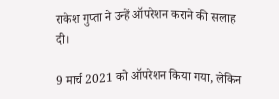राकेश गुप्ता ने उन्हें ऑपरेशन कराने की सलाह दी।

9 मार्च 2021 को ऑपरेशन किया गया, लेकिन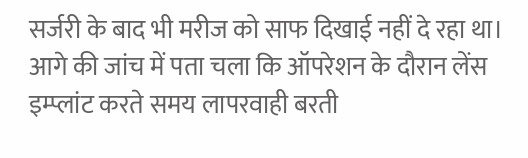सर्जरी के बाद भी मरीज को साफ दिखाई नहीं दे रहा था। आगे की जांच में पता चला कि ऑपरेशन के दौरान लेंस इम्प्लांट करते समय लापरवाही बरती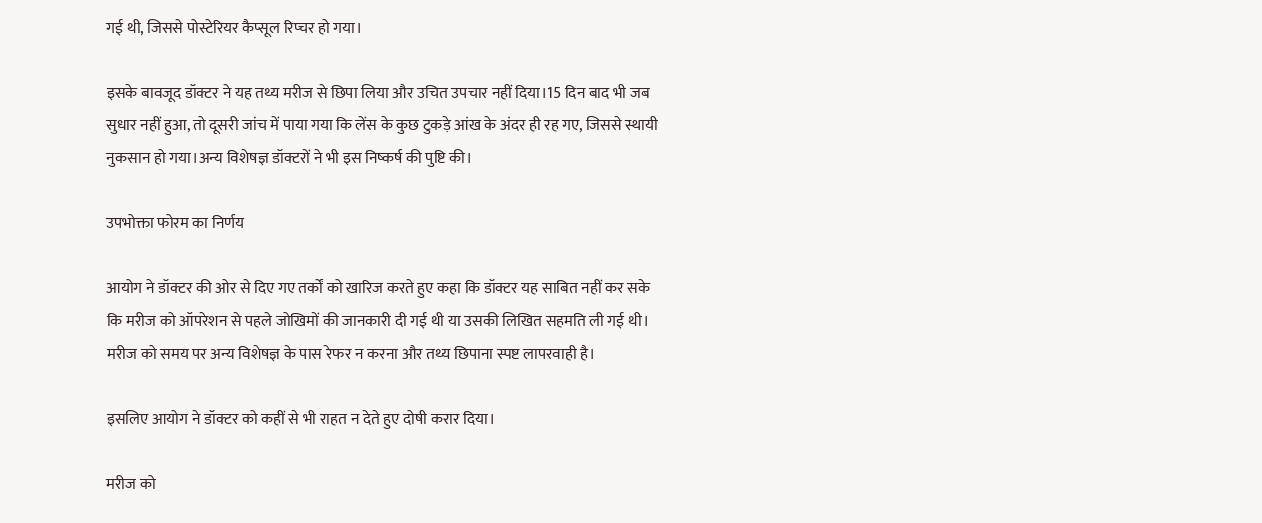गई थी, जिससे पोस्टेरियर कैप्सूल रिप्चर हो गया।

इसके बावजूद डॉक्टर ने यह तथ्य मरीज से छिपा लिया और उचित उपचार नहीं दिया।15 दिन बाद भी जब सुधार नहीं हुआ, तो दूसरी जांच में पाया गया कि लेंस के कुछ टुकड़े आंख के अंदर ही रह गए, जिससे स्थायी नुकसान हो गया।अन्य विशेषज्ञ डॉक्टरों ने भी इस निष्कर्ष की पुष्टि की।

उपभोक्ता फोरम का निर्णय

आयोग ने डॉक्टर की ओर से दिए गए तर्कों को खारिज करते हुए कहा कि डॉक्टर यह साबित नहीं कर सके कि मरीज को ऑपरेशन से पहले जोखिमों की जानकारी दी गई थी या उसकी लिखित सहमति ली गई थी। मरीज को समय पर अन्य विशेषज्ञ के पास रेफर न करना और तथ्य छिपाना स्पष्ट लापरवाही है।

इसलिए आयोग ने डॉक्टर को कहीं से भी राहत न देते हुए दोषी करार दिया।

मरीज को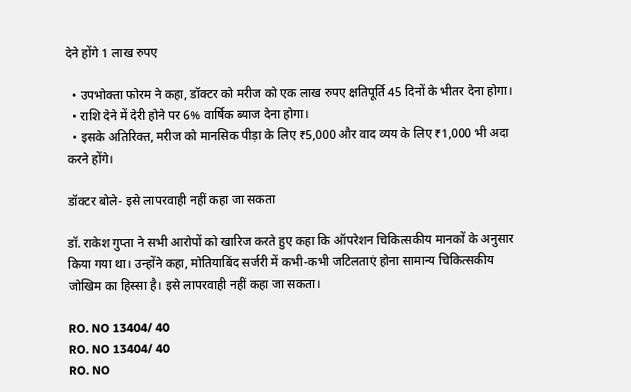देने होंगे 1 लाख रुपए

  • उपभोक्ता फोरम ने कहा, डॉक्टर को मरीज को एक लाख रुपए क्षतिपूर्ति 45 दिनों के भीतर देना होगा।
  • राशि देने में देरी होने पर 6% वार्षिक ब्याज देना होगा।
  • इसके अतिरिक्त, मरीज को मानसिक पीड़ा के लिए ₹5,000 और वाद व्यय के लिए ₹1,000 भी अदा करने होंगे।

डॉक्टर बोले- इसे लापरवाही नहीं कहा जा सकता

डॉ. राकेश गुप्ता ने सभी आरोपों को खारिज करते हुए कहा कि ऑपरेशन चिकित्सकीय मानकों के अनुसार किया गया था। उन्होंने कहा, मोतियाबिंद सर्जरी में कभी-कभी जटिलताएं होना सामान्य चिकित्सकीय जोखिम का हिस्सा है। इसे लापरवाही नहीं कहा जा सकता।

RO. NO 13404/ 40
RO. NO 13404/ 40
RO. NO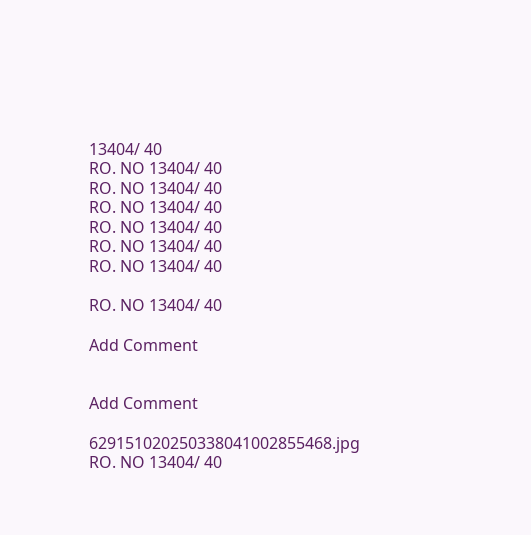13404/ 40
RO. NO 13404/ 40
RO. NO 13404/ 40
RO. NO 13404/ 40
RO. NO 13404/ 40
RO. NO 13404/ 40
RO. NO 13404/ 40

RO. NO 13404/ 40

Add Comment


Add Comment

629151020250338041002855468.jpg
RO. NO 13404/ 40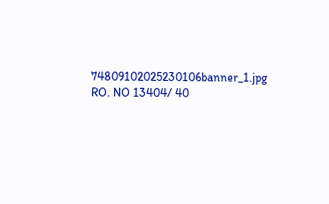74809102025230106banner_1.jpg
RO. NO 13404/ 40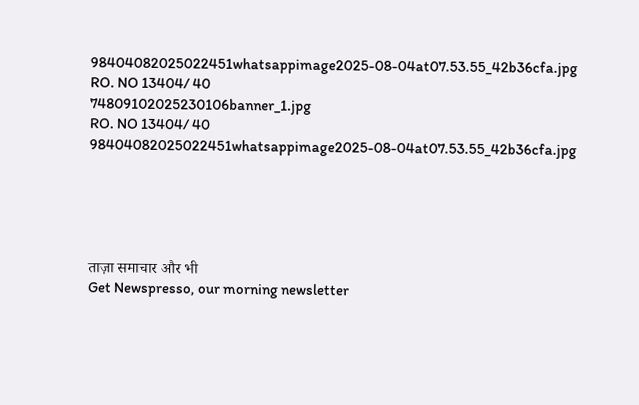98404082025022451whatsappimage2025-08-04at07.53.55_42b36cfa.jpg
RO. NO 13404/ 40
74809102025230106banner_1.jpg
RO. NO 13404/ 40
98404082025022451whatsappimage2025-08-04at07.53.55_42b36cfa.jpg





ताज़ा समाचार और भी
Get Newspresso, our morning newsletter